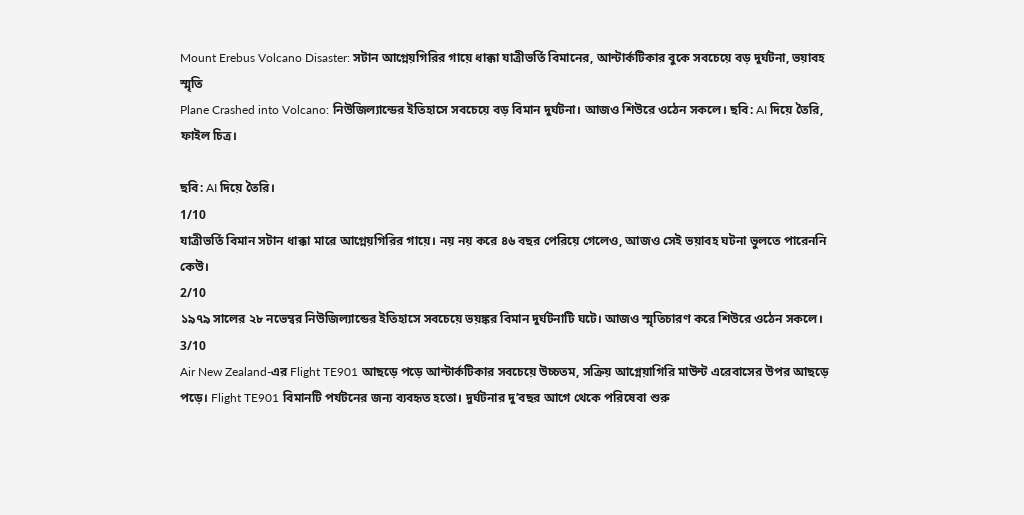Mount Erebus Volcano Disaster: সটান আগ্নেয়গিরির গায়ে ধাক্কা যাত্রীভর্তি বিমানের, আন্টার্কটিকার বুকে সবচেয়ে বড় দুর্ঘটনা, ভয়াবহ স্মৃতি
Plane Crashed into Volcano: নিউজিল্যান্ডের ইতিহাসে সবচেয়ে বড় বিমান দুর্ঘটনা। আজও শিউরে ওঠেন সকলে। ছবি: AI দিয়ে তৈরি, ফাইল চিত্র।

ছবি: AI দিয়ে তৈরি।
1/10
যাত্রীভর্তি বিমান সটান ধাক্কা মারে আগ্নেয়গিরির গায়ে। নয় নয় করে ৪৬ বছর পেরিয়ে গেলেও, আজও সেই ভয়াবহ ঘটনা ভুলতে পারেননি কেউ।
2/10
১৯৭৯ সালের ২৮ নভেম্বর নিউজিল্যান্ডের ইতিহাসে সবচেয়ে ভয়ঙ্কর বিমান দুর্ঘটনাটি ঘটে। আজও স্মৃতিচারণ করে শিউরে ওঠেন সকলে।
3/10
Air New Zealand-এর Flight TE901 আছড়ে পড়ে আন্টার্কটিকার সবচেয়ে উচ্চতম, সক্রিয় আগ্নেয়াগিরি মাউন্ট এরেবাসের উপর আছড়ে পড়ে। Flight TE901 বিমানটি পর্যটনের জন্য ব্যবহৃত হতো। দুর্ঘটনার দু’বছর আগে থেকে পরিষেবা শুরু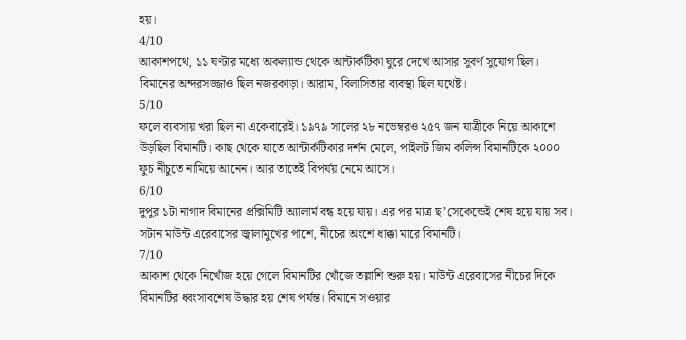হয়।
4/10
আকাশপথে, ১১ ঘণ্টার মধ্যে অকল্যান্ড থেকে আন্টার্কটিকা ঘুরে দেখে আসার সুবর্ণ সুযোগ ছিল। বিমানের অন্দরসজ্জাও ছিল নজরকাড়া। আরাম, বিলাসিতার ব্যবস্থা ছিল যথেষ্ট।
5/10
ফলে ব্যবসায় খরা ছিল না একেবারেই। ১৯৭৯ সালের ২৮ নভেম্বরও ২৫৭ জন যাত্রীকে নিয়ে আকাশে উড়ছিল বিমানটি। কাছ থেকে যাতে আন্টার্কটিকার দর্শন মেলে, পাইলট জিম কলিন্স বিমানটিকে ২০০০ ফুচ নীচুতে নামিয়ে আনেন। আর তাতেই বিপর্যয় নেমে আসে।
6/10
দুপুর ১টা নাগাদ বিমানের প্রক্সিমিটি অ্যালার্ম বন্ধ হয়ে যায়। এর পর মাত্র ছ’সেকেন্ডেই শেষ হয়ে যায় সব। সটান মাউন্ট এরেবাসের জ্বালামুখের পাশে, নীচের অংশে ধাক্কা মারে বিমানটি।
7/10
আকাশ থেকে নিখোঁজ হয়ে গেলে বিমানটির খোঁজে তল্লাশি শুরু হয়। মাউন্ট এরেবাসের নীচের দিকে বিমানটির ধ্বংসাবশেষ উদ্ধার হয় শেষ পর্যন্ত। বিমানে সওয়ার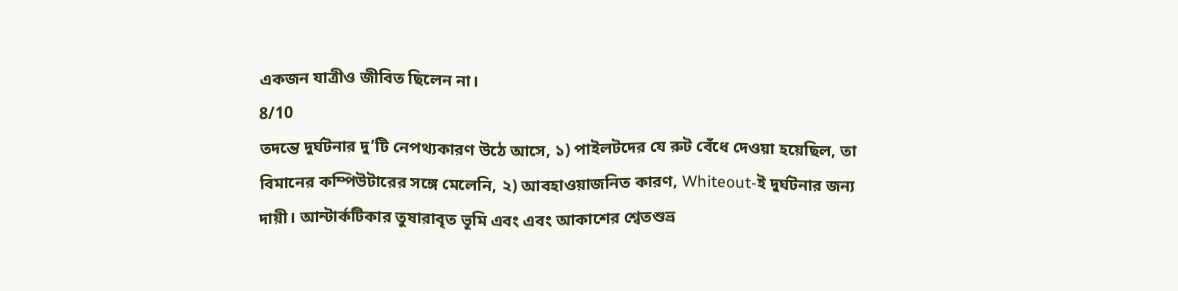একজন যাত্রীও জীবিত ছিলেন না।
8/10
তদন্তে দুর্ঘটনার দু’টি নেপথ্যকারণ উঠে আসে, ১) পাইলটদের যে রুট বেঁধে দেওয়া হয়েছিল, তা বিমানের কম্পিউটারের সঙ্গে মেলেনি, ২) আবহাওয়াজনিত কারণ, Whiteout-ই দুর্ঘটনার জন্য দায়ী। আন্টার্কটিকার তুষারাবৃত ভূমি এবং এবং আকাশের শ্বেতশুভ্র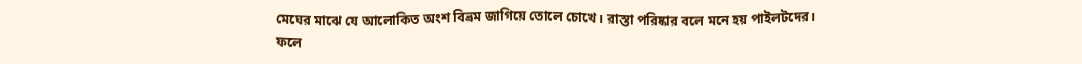মেঘের মাঝে যে আলোকিত অংশ বিভ্রম জাগিয়ে তোলে চোখে। রাস্তা পরিষ্কার বলে মনে হয় পাইলটদের। ফলে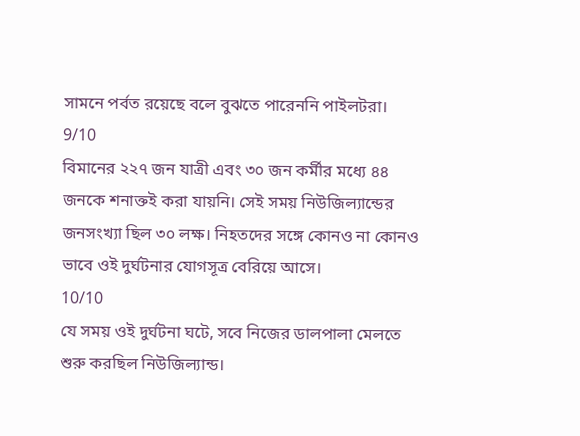সামনে পর্বত রয়েছে বলে বুঝতে পারেননি পাইলটরা।
9/10
বিমানের ২২৭ জন যাত্রী এবং ৩০ জন কর্মীর মধ্যে ৪৪ জনকে শনাক্তই করা যায়নি। সেই সময় নিউজিল্যান্ডের জনসংখ্যা ছিল ৩০ লক্ষ। নিহতদের সঙ্গে কোনও না কোনও ভাবে ওই দুর্ঘটনার যোগসূত্র বেরিয়ে আসে।
10/10
যে সময় ওই দুর্ঘটনা ঘটে, সবে নিজের ডালপালা মেলতে শুরু করছিল নিউজিল্যান্ড।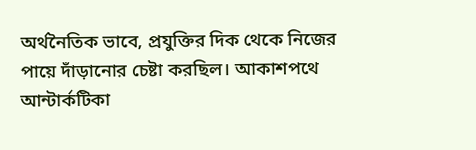অর্থনৈতিক ভাবে, প্রযুক্তির দিক থেকে নিজের পায়ে দাঁড়ানোর চেষ্টা করছিল। আকাশপথে আন্টার্কটিকা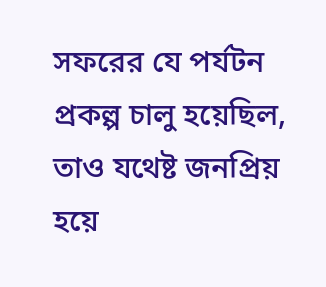সফরের যে পর্যটন প্রকল্প চালু হয়েছিল, তাও যথেষ্ট জনপ্রিয় হয়ে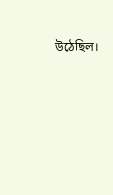উঠেছিল।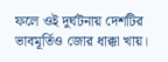ফলে ওই দুর্ঘটনায় দেশটির ভাবমূর্তিও জোর ধাক্কা খায়।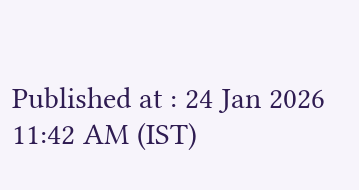Published at : 24 Jan 2026 11:42 AM (IST)